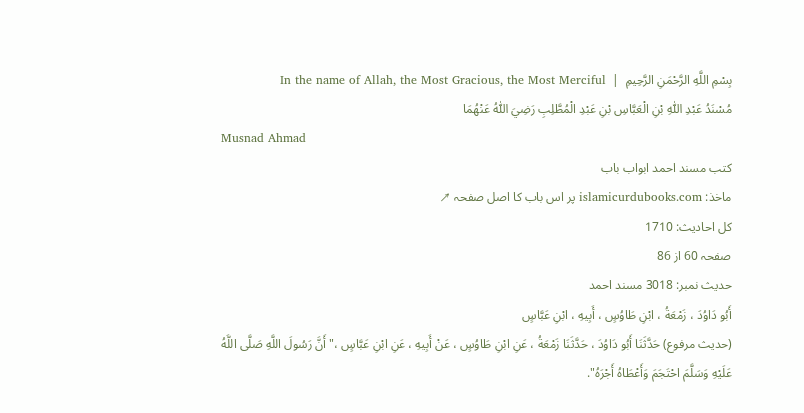بِسْمِ اللَّهِ الرَّحْمَنِ الرَّحِيمِ  |  In the name of Allah, the Most Gracious, the Most Merciful
مُسْنَدُ عَبْدِ اللّٰهِ بْنِ الْعَبَّاسِ بْنِ عَبْدِ الْمُطَّلِبِ رَضِيَ اللّٰهُ عَنْهُمَا
Musnad Ahmad
کتب مسند احمد ابواب باب
ماخذ: islamicurdubooks.com پر اس باب کا اصل صفحہ ↗
کل احادیث: 1710
صفحہ 60 از 86
حدیث نمبر: 3018 مسند احمد
أَبُو دَاوُدَ ، زَمْعَةُ ، ابْنِ طَاوُسٍ ، أَبِيهِ ، ابْنِ عَبَّاسٍ
(حديث مرفوع) حَدَّثَنَا أَبُو دَاوُدَ ، حَدَّثَنَا زَمْعَةُ ، عَنِ ابْنِ طَاوُسٍ ، عَنْ أَبِيهِ ، عَنِ ابْنِ عَبَّاسٍ ،" أَنَّ رَسُولَ اللَّهِ صَلَّى اللَّهُ عَلَيْهِ وَسَلَّمَ احْتَجَمَ وَأَعْطَاهُ أَجْرَهُ".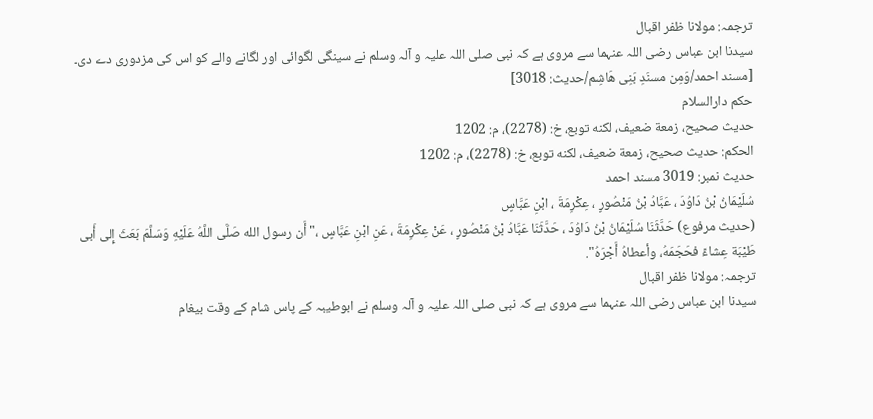ترجمہ: مولانا ظفر اقبال
سیدنا ابن عباس رضی اللہ عنہما سے مروی ہے کہ نبی صلی اللہ علیہ و آلہ وسلم نے سینگی لگوائی اور لگانے والے کو اس کی مزدوری دے دی۔ [مسند احمد/وَمِن مسنَدِ بَنِی هَاشِم/حدیث: 3018]
حکم دارالسلام
حديث صحيح، زمعة ضعيف، لكنه توبع، خ: (2278)، م: 1202
الحكم: حديث صحيح، زمعة ضعيف، لكنه توبع، خ: (2278)، م: 1202
حدیث نمبر: 3019 مسند احمد
سُلَيْمَانُ بْنُ دَاوُدَ ، عَبَّادُ بْنُ مَنْصُورٍ ، عِكْرِمَةَ ، ابْنِ عَبَّاسٍ
(حديث مرفوع) حَدَّثَنَا سُلَيْمَانُ بْنُ دَاوُدَ ، حَدَّثَنَا عَبَّادُ بْنُ مَنْصُورٍ ، عَنْ عِكْرِمَةَ ، عَنِ ابْنِ عَبَّاسٍ ،" أَن رسول الله صَلَّى اللَّهُ عَلَيْهِ وَسَلَّمَ بَعَثَ إِلى أَبى طَيْبَة عِشاءً فحَجَمَهُ، وأعطاهُ أَجْرَهُ".
ترجمہ: مولانا ظفر اقبال
سیدنا ابن عباس رضی اللہ عنہما سے مروی ہے کہ نبی صلی اللہ علیہ و آلہ وسلم نے ابوطیبہ کے پاس شام کے وقت بیغام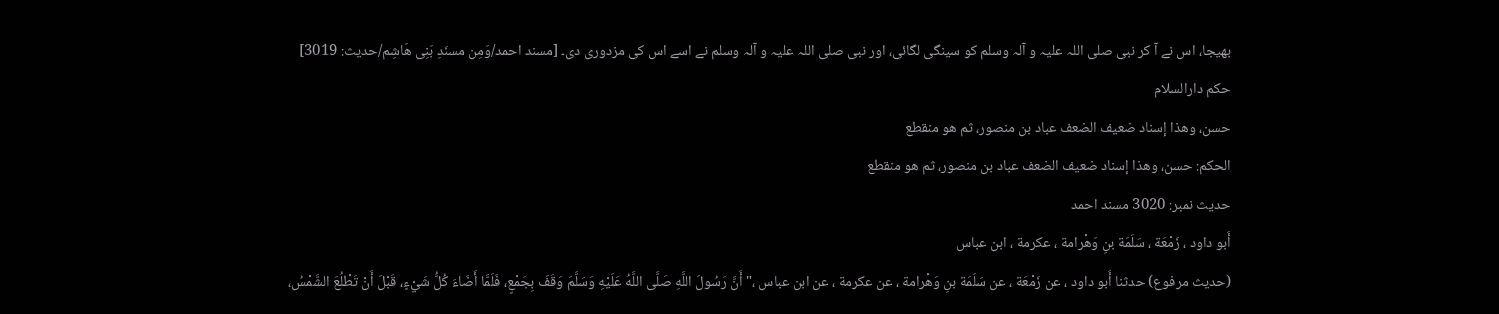بھیجا، اس نے آ کر نبی صلی اللہ علیہ و آلہ وسلم کو سینگی لگائی، اور نبی صلی اللہ علیہ و آلہ وسلم نے اسے اس کی مزدوری دی۔ [مسند احمد/وَمِن مسنَدِ بَنِی هَاشِم/حدیث: 3019]
حکم دارالسلام
حسن، وهذا إسناد ضعيف الضعف عباد بن منصور، ثم هو منقطع
الحكم: حسن، وهذا إسناد ضعيف الضعف عباد بن منصور، ثم هو منقطع
حدیث نمبر: 3020 مسند احمد
أَبو داود ، زَمْعَة ، سَلَمَة بنِ وَهْرامة ، عكرمة ، ابن عباس
(حديث مرفوع) حدثنا أَبو داود ، عن زَمْعَة ، عن سَلَمَة بنِ وَهْرامة ، عن عكرمة ، عن ابن عباس ،" أَنَّ رَسُولَ اللَّهِ صَلَّى اللَّهُ عَلَيْهِ وَسَلَّمَ وَقَفَ بِجَمْعٍ، فَلَمَّا أَضَاءَ كُلُّ شَيْءٍ، قَبْلَ أَنْ تَطْلُعَ الشَّمْسُ،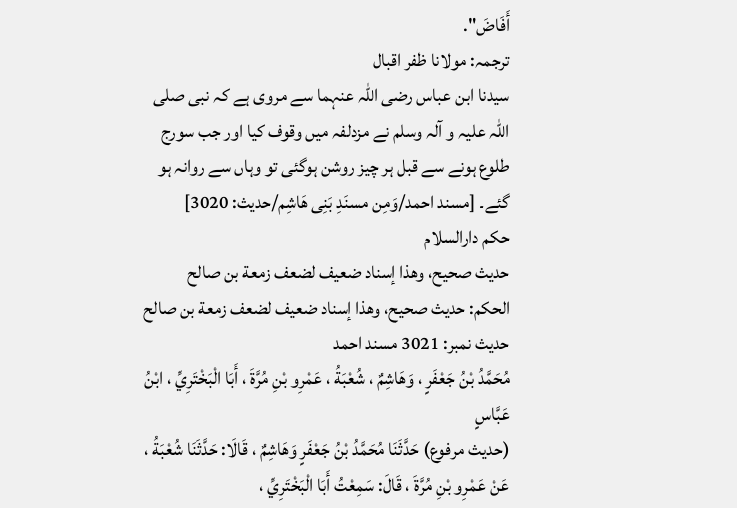أَفَاضَ".
ترجمہ: مولانا ظفر اقبال
سیدنا ابن عباس رضی اللہ عنہما سے مروی ہے کہ نبی صلی اللہ علیہ و آلہ وسلم نے مزدلفہ میں وقوف کیا اور جب سورج طلوع ہونے سے قبل ہر چیز روشن ہوگئی تو وہاں سے روانہ ہو گئے۔ [مسند احمد/وَمِن مسنَدِ بَنِی هَاشِم/حدیث: 3020]
حکم دارالسلام
حديث صحيح، وهذا إسناد ضعيف لضعف زمعة بن صالح
الحكم: حديث صحيح، وهذا إسناد ضعيف لضعف زمعة بن صالح
حدیث نمبر: 3021 مسند احمد
مُحَمَّدُ بْنُ جَعْفَرٍ ، وَهَاشِمٌ ، شُعْبَةُ ، عَمْرِو بْنِ مُرَّةَ ، أَبَا الْبَخْتَرِيِّ ، ابْنُ عَبَّاسٍ
(حديث مرفوع) حَدَّثَنَا مُحَمَّدُ بْنُ جَعْفَرٍ وَهَاشِمٌ ، قَالَا: حَدَّثَنَا شُعْبَةُ ، عَنْ عَمْرِو بْنِ مُرَّةَ ، قَالَ: سَمِعْتُ أَبَا الْبَخْتَرِيِّ ،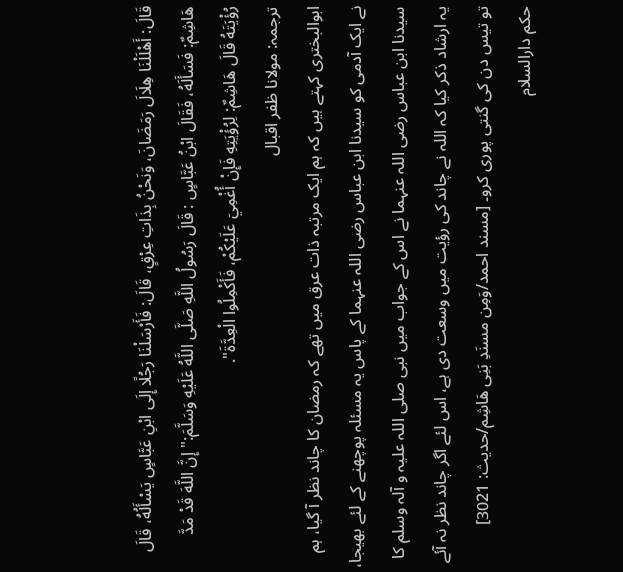قَالَ: أَهْلَلْنَا هِلَالَ رَمَضَانَ، وَنَحْنُ بِذَاتِ عِرْقٍ، قَالَ: فَأَرْسَلْنَا رَجُلًا إِلَى ابْنِ عَبَّاسٍ يَسْأَلُهُ، قَالَ هَاشِمٌ: فَسَأَلَهُ، فَقَالَ ابْنُ عَبَّاسٍ : قَالَ رَسُولُ اللَّهِ صَلَّى اللَّهُ عَلَيْهِ وَسَلَّمَ:" إِنَّ اللَّهَ قَدْ مَدَّ رُؤْيَتَهُ قَالَ هَاشِمٌ: لِرُؤْيَتِهِ فَإِنْ أُغْمِيَ عَلَيْكُمْ، فَأَكْمِلُوا الْعِدَّةَ".
ترجمہ: مولانا ظفر اقبال
ابوالبختری کہتے ہیں کہ ہم ایک مرتبہ ذات عرق میں تھے کہ رمضان کا چاند نظر آ گیا، ہم نے ایک آدمی کو سیدنا ابن عباس رضی اللہ عنہما کے پاس یہ مسئلہ پوچھنے کے لئے بھیجا، سیدنا ابن عباس رضی اللہ عنہما نے اس کے جواب میں نبی صلی اللہ علیہ و آلہ وسلم کا یہ ارشاد ذکر کیا کہ اللہ نے چاند کی رؤیت میں وسعت دی ہے، اس لئے اگر چاند نظر نہ آئے تو تیس دن کی گنتی پوری کرو۔ [مسند احمد/وَمِن مسنَدِ بَنِی هَاشِم/حدیث: 3021]
حکم دارالسلام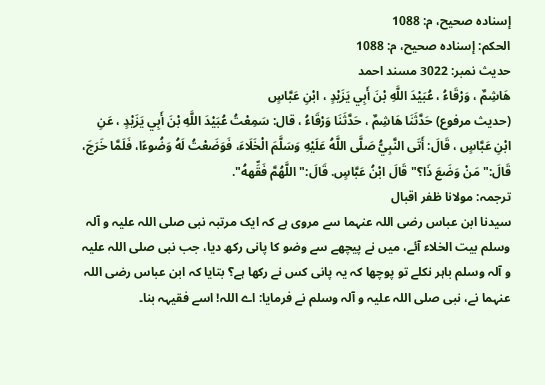إسناده صحيح، م: 1088
الحكم: إسناده صحيح، م: 1088
حدیث نمبر: 3022 مسند احمد
هَاشِمٌ ، وَرْقَاءُ ، عُبَيْدَ اللَّهِ بْنَ أَبِي يَزَيْدٍ ، ابْنِ عَبَّاسٍ
(حديث مرفوع) حَدَّثَنَا هَاشِمٌ ، حَدَّثَنَا وَرْقَاءُ ، قال: سَمِعْتُ عُبَيْدَ اللَّهِ بْنَ أَبِي يَزَيْدٍ ، عَنِ ابْنِ عَبَّاسٍ ، قَالَ: أَتَى النَّبِيُّ صَلَّى اللَّهُ عَلَيْهِ وَسَلَّمَ الْخَلَاءَ، فَوَضَعْتُ لَهُ وَضُوءًا، فَلَمَّا خَرَجَ، قَالَ:" مَنْ وَضَعَ ذَا؟" قَالَ ابْنُ عَبَّاسٍ. قَالَ:" اللَّهُمَّ فَقِّههُ".
ترجمہ: مولانا ظفر اقبال
سیدنا ابن عباس رضی اللہ عنہما سے مروی ہے کہ ایک مرتبہ نبی صلی اللہ علیہ و آلہ وسلم بیت الخلاء آئے، میں نے پیچھے سے وضو کا پانی رکھ دیا، جب نبی صلی اللہ علیہ و آلہ وسلم باہر نکلے تو پوچھا کہ یہ پانی کس نے رکھا ہے؟ بتایا کہ ابن عباس رضی اللہ عنہما نے، نبی صلی اللہ علیہ و آلہ وسلم نے فرمایا: اے اللہ! اسے فقیہہ بنا۔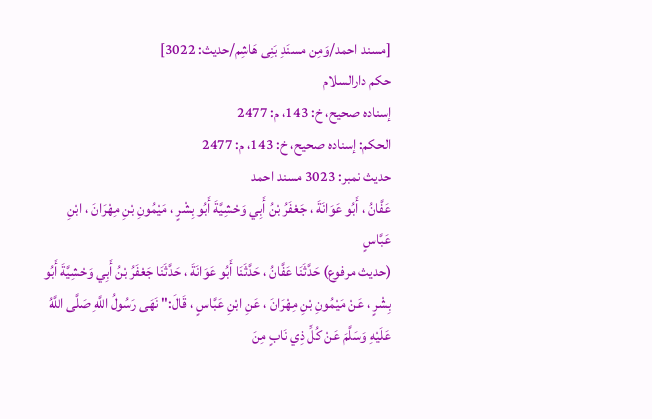[مسند احمد/وَمِن مسنَدِ بَنِی هَاشِم/حدیث: 3022]
حکم دارالسلام
إسناده صحيح، خ: 143، م: 2477
الحكم: إسناده صحيح، خ: 143، م: 2477
حدیث نمبر: 3023 مسند احمد
عَفَّانُ ، أَبُو عَوَانَةَ ، جَعْفَرُ بْنُ أَبِي وَحْشِيَّةَ أَبُو بِشْرٍ ، مَيْمُونِ بْنِ مِهْرَانَ ، ابْنِ عَبَّاسٍ
(حديث مرفوع) حَدَّثَنَا عَفَّانُ ، حَدَّثَنَا أَبُو عَوَانَةَ ، حَدَّثَنَا جَعْفَرُ بْنُ أَبِي وَحْشِيَّةَ أَبُو بِشْرٍ ، عَنْ مَيْمُونِ بْنِ مِهْرَانَ ، عَنِ ابْنِ عَبَّاسٍ ، قَالَ:" نَهَى رَسُولُ اللَّهِ صَلَّى اللَّهُ عَلَيْهِ وَسَلَّمَ عَنْ كُلِّ ذِي نَابٍ مِنَ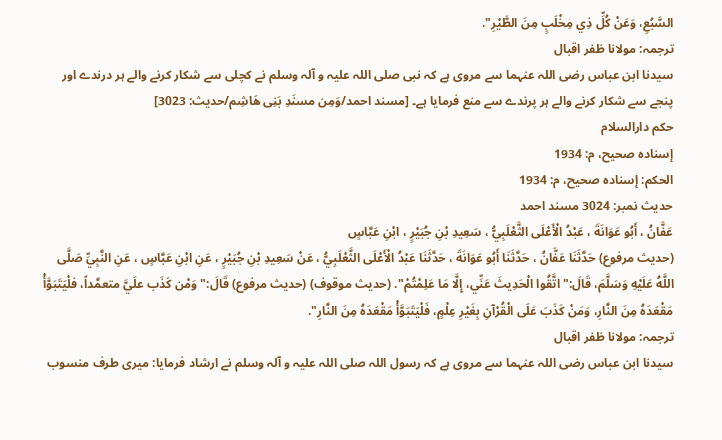السَّبُعِ، وَعَنْ كُلِّ ذِي مِخْلَبٍ مِنَ الطَّيْرِ".
ترجمہ: مولانا ظفر اقبال
سیدنا ابن عباس رضی اللہ عنہما سے مروی ہے کہ نبی صلی اللہ علیہ و آلہ وسلم نے کچلی سے شکار کرنے والے ہر درندے اور پنجے سے شکار کرنے والے ہر پرندے سے منع فرمایا ہے۔ [مسند احمد/وَمِن مسنَدِ بَنِی هَاشِم/حدیث: 3023]
حکم دارالسلام
إسناده صحيح، م: 1934
الحكم: إسناده صحيح، م: 1934
حدیث نمبر: 3024 مسند احمد
عَفَّانُ ، أَبُو عَوَانَةَ ، عَبْدُ الْأَعْلَى الثَّعْلَبِيُّ ، سَعِيدِ بْنِ جُبَيْرٍ ، ابْنِ عَبَّاسٍ
(حديث مرفوع) حَدَّثَنَا عَفَّانُ ، حَدَّثَنَا أَبُو عَوَانَةَ ، حَدَّثَنَا عَبْدُ الْأَعْلَى الثَّعْلَبِيُّ ، عَنْ سَعِيدِ بْنِ جُبَيْرٍ ، عَنِ ابْنِ عَبَّاسٍ ، عَنِ النَّبِيِّ صَلَّى اللَّهُ عَلَيْهِ وَسَلَّمَ، قَالَ:" اتَّقُوا الْحَدِيثَ عَنِّي، إِلَّا مَا عَلِمْتُمْ". (حديث موقوف) (حديث مرفوع) قَالَ:" وَمْن كَذَب علَيَّ متعمَّداً، فلْيَتَبَوَّأْ مَقْعَدَهُ مِنَ النَّارِ، وَمَنْ كَذَبَ عَلَى الْقُرْآنِ بِغَيْرِ عِلْمٍ، فَلْيَتَبَوَّأْ مَقْعَدَهُ مِنَ النَّارِ".
ترجمہ: مولانا ظفر اقبال
سیدنا ابن عباس رضی اللہ عنہما سے مروی ہے کہ رسول اللہ صلی اللہ علیہ و آلہ وسلم نے ارشاد فرمایا: میری طرف منسوب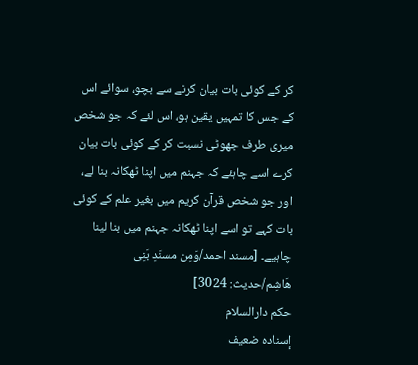کر کے کوئی بات بیان کرنے سے بچو، سوائے اس کے جس کا تمہیں یقین ہو، اس لئے کہ جو شخص میری طرف جھوٹی نسبت کر کے کوئی بات بیان کرے اسے چاہئے کہ جہنم میں اپنا ٹھکانہ بنا لے، اور جو شخص قرآن کریم میں بغیر علم کے کوئی بات کہے تو اسے اپنا ٹھکانہ جہنم میں بنا لینا چاہیے۔ [مسند احمد/وَمِن مسنَدِ بَنِی هَاشِم/حدیث: 3024]
حکم دارالسلام
إسناده ضعيف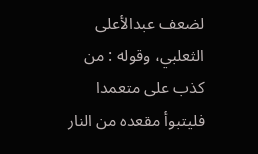لضعف عبدالأعلى الثعلبي، وقوله : من كذب على متعمدا فليتبوأ مقعده من النار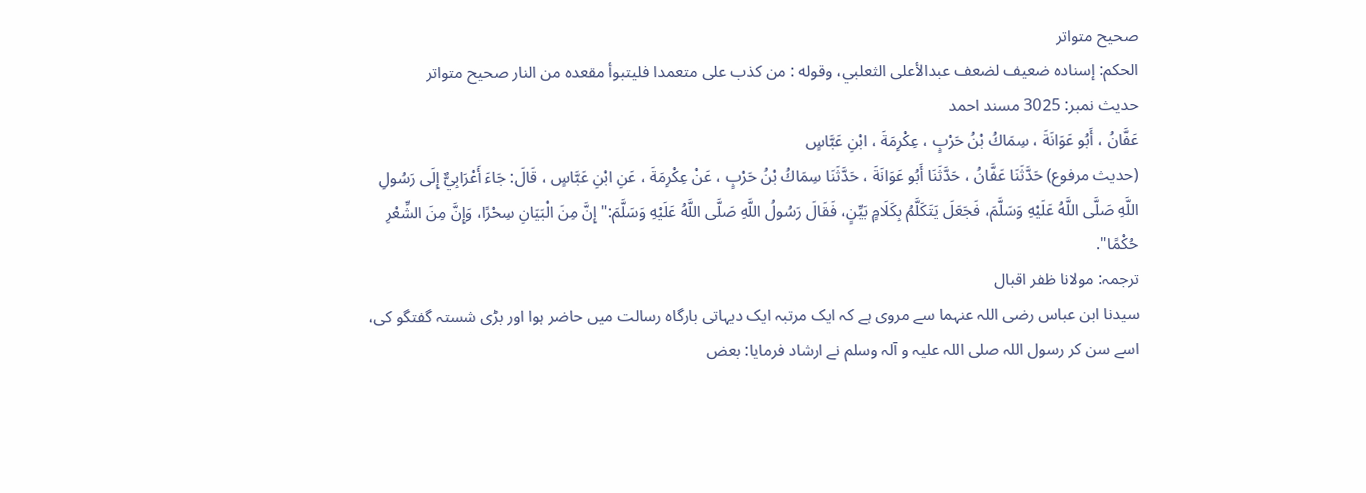صحيح متواتر
الحكم: إسناده ضعيف لضعف عبدالأعلى الثعلبي، وقوله : من كذب على متعمدا فليتبوأ مقعده من النار صحيح متواتر
حدیث نمبر: 3025 مسند احمد
عَفَّانُ ، أَبُو عَوَانَةَ ، سِمَاكُ بْنُ حَرْبٍ ، عِكْرِمَةَ ، ابْنِ عَبَّاسٍ
(حديث مرفوع) حَدَّثَنَا عَفَّانُ ، حَدَّثَنَا أَبُو عَوَانَةَ ، حَدَّثَنَا سِمَاكُ بْنُ حَرْبٍ ، عَنْ عِكْرِمَةَ ، عَنِ ابْنِ عَبَّاسٍ ، قَالَ: جَاءَ أَعْرَابِيٌّ إِلَى رَسُولِ اللَّهِ صَلَّى اللَّهُ عَلَيْهِ وَسَلَّمَ، فَجَعَلَ يَتَكَلَّمُ بِكَلَامٍ بَيِّنٍ، فَقَالَ رَسُولُ اللَّهِ صَلَّى اللَّهُ عَلَيْهِ وَسَلَّمَ:" إِنَّ مِنَ الْبَيَانِ سِحْرًا، وَإِنَّ مِنَ الشِّعْرِ حُكْمًا".
ترجمہ: مولانا ظفر اقبال
سیدنا ابن عباس رضی اللہ عنہما سے مروی ہے کہ ایک مرتبہ ایک دیہاتی بارگاہ رسالت میں حاضر ہوا اور بڑی شستہ گفتگو کی، اسے سن کر رسول اللہ صلی اللہ علیہ و آلہ وسلم نے ارشاد فرمایا: بعض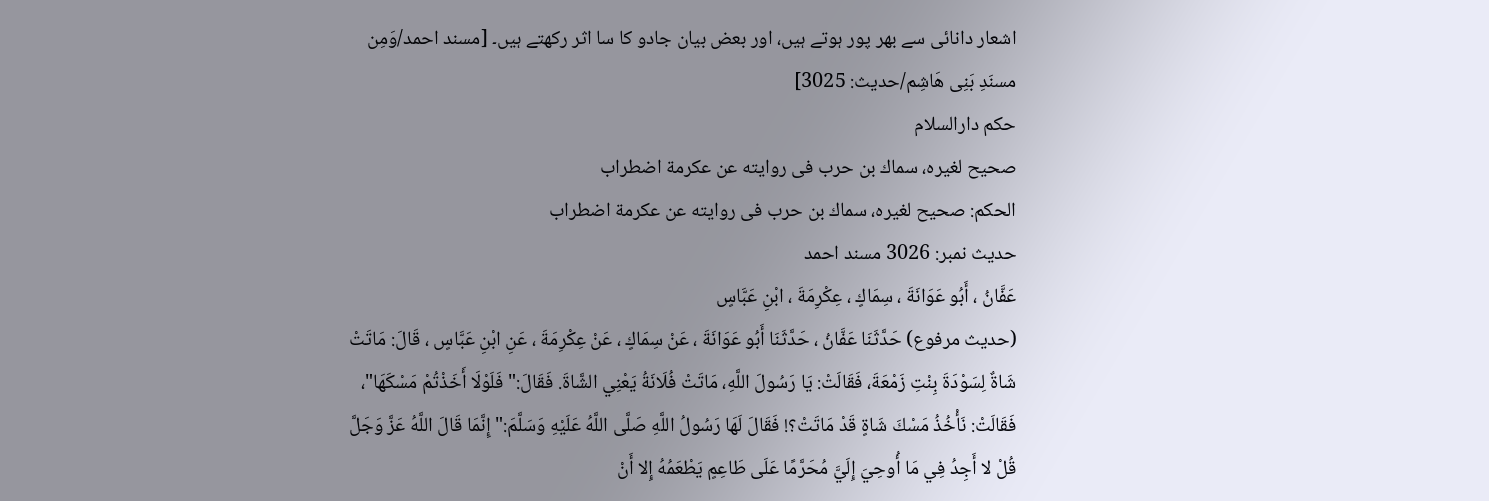اشعار دانائی سے بھر پور ہوتے ہیں، اور بعض بیان جادو کا سا اثر رکھتے ہیں۔ [مسند احمد/وَمِن مسنَدِ بَنِی هَاشِم/حدیث: 3025]
حکم دارالسلام
صحيح لغيره، سماك بن حرب فى روايته عن عكرمة اضطراب
الحكم: صحيح لغيره، سماك بن حرب فى روايته عن عكرمة اضطراب
حدیث نمبر: 3026 مسند احمد
عَفَّانُ ، أَبُو عَوَانَةَ ، سِمَاكٍ ، عِكْرِمَةَ ، ابْنِ عَبَّاسٍ
(حديث مرفوع) حَدَّثَنَا عَفَّانُ ، حَدَّثَنَا أَبُو عَوَانَةَ ، عَنْ سِمَاكٍ ، عَنْ عِكْرِمَةَ ، عَنِ ابْنِ عَبَّاسٍ ، قَالَ: مَاتَتْ شَاةٌ لِسَوْدَةَ بِنْتِ زَمْعَةَ، فَقَالَتْ: يَا رَسُولَ اللَّهِ، مَاتَتْ فُلَانَةُ يَعْنِي الشَّاةَ. فَقَالَ:" فَلَوْلَا أَخَذْتُمْ مَسْكَهَا"، فَقَالَتْ: نَأْخُذُ مَسْكَ شَاةٍ قَدْ مَاتَتْ؟! فَقَالَ لَهَا رَسُولُ اللَّهِ صَلَّى اللَّهُ عَلَيْهِ وَسَلَّمَ:" إِنَّمَا قَالَ اللَّهُ عَزَّ وَجَلَّ قُلْ لا أَجِدُ فِي مَا أُوحِيَ إِلَيَّ مُحَرَّمًا عَلَى طَاعِمٍ يَطْعَمُهُ إِلا أَنْ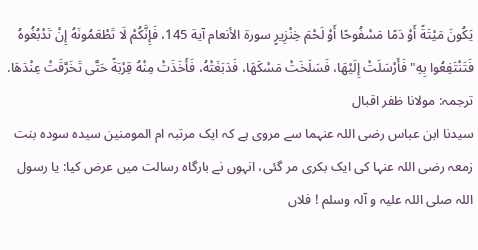يَكُونَ مَيْتَةً أَوْ دَمًا مَسْفُوحًا أَوْ لَحْمَ خِنْزِيرٍ سورة الأنعام آية 145، فَإِنَّكُمْ لَا تَطْعَمُونَهُ إِنْ تَدْبُغُوهُ فَتَنْتَفِعُوا بِهِ" فَأَرْسَلَتْ إِلَيْهَا، فَسَلَخَتْ مَسْكَهَا، فَدَبَغَتْهُ، فَأَخَذَتْ مِنْهُ قِرْبَةً حَتَّى تَخَرَّقَتْ عِنْدَهَا.
ترجمہ: مولانا ظفر اقبال
سیدنا ابن عباس رضی اللہ عنہما سے مروی ہے کہ ایک مرتبہ ام المومنین سیدہ سودہ بنت زمعہ رضی اللہ عنہا کی ایک بکری مر گئی، انہوں نے بارگاہ رسالت میں عرض کیا: یا رسول اللہ صلی اللہ علیہ و آلہ وسلم ! فلاں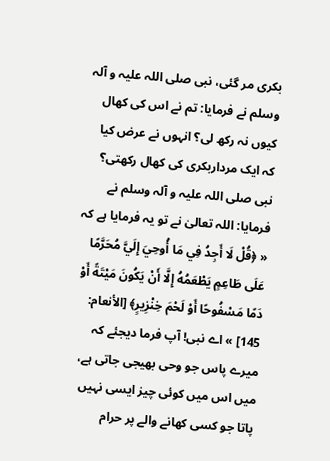بکری مر گئی، نبی صلی اللہ علیہ و آلہ وسلم نے فرمایا: تم نے اس کی کھال کیوں نہ رکھ لی؟ انہوں نے عرض کیا کہ ایک مرداربکری کی کھال رکھتی؟ نبی صلی اللہ علیہ و آلہ وسلم نے فرمایا: اللہ تعالیٰ نے تو یہ فرمایا ہے کہ « ﴿قُلْ لَا أَجِدُ فِي مَا أُوحِيَ إِلَيَّ مُحَرَّمًا عَلَى طَاعِمٍ يَطْعَمُهُ إِلَّا أَنْ يَكُونَ مَيْتَةً أَوْ دَمًا مَسْفُوحًا أَوْ لَحْمَ خِنْزِيرٍ﴾ [الأنعام: 145] » اے نبی! آپ فرما دیجئے کہ میرے پاس جو وحی بھیجی جاتی ہے، میں اس میں کوئی چیز ایسی نہیں پاتا جو کسی کھانے والے پر حرام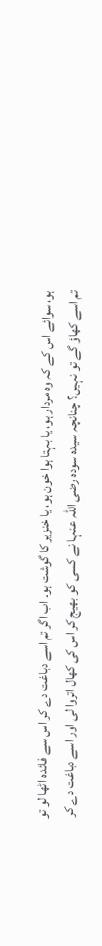ہو، سوائے اس کے کہ وہ مردار ہو، یا بہتا ہوا خون ہو، یا خنزیر کا گوشت ہو۔ اب اگر تم اسے دباغت دے کر اس سے فائدہ اٹھا لو تو تم اسے کھاؤ گے تو نہیں؟ چنانچہ سیدہ سودہ رضی اللہ عنہا نے کسی کو بھیج کر اس کی کھال اتروا لی اور اسے دباغت دے کر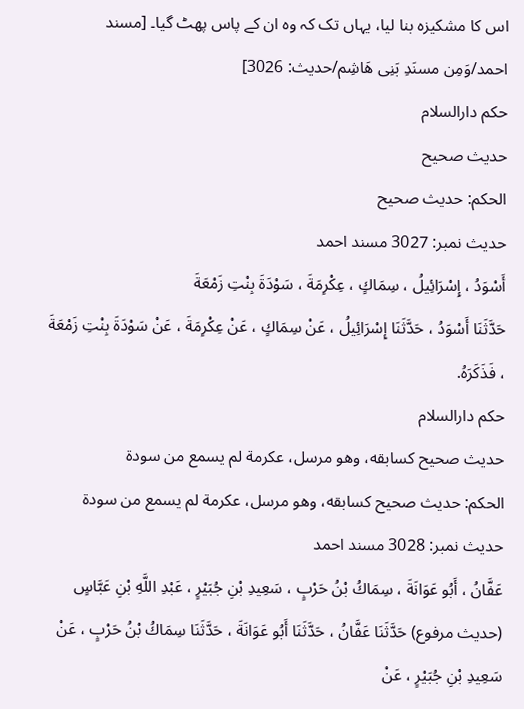اس کا مشکیزہ بنا لیا، یہاں تک کہ وہ ان کے پاس پھٹ گیا۔ [مسند احمد/وَمِن مسنَدِ بَنِی هَاشِم/حدیث: 3026]
حکم دارالسلام
حديث صحيح
الحكم: حديث صحيح
حدیث نمبر: 3027 مسند احمد
أَسْوَدُ ، إِسْرَائِيلُ ، سِمَاكٍ ، عِكْرِمَةَ ، سَوْدَةَ بِنْتِ زَمْعَةَ
حَدَّثَنَا أَسْوَدُ ، حَدَّثَنَا إِسْرَائِيلُ ، عَنْ سِمَاكٍ ، عَنْ عِكْرِمَةَ ، عَنْ سَوْدَةَ بِنْتِ زَمْعَةَ ، فَذَكَرَهُ.
حکم دارالسلام
حديث صحيح كسابقه، وهو مرسل، عكرمة لم يسمع من سودة
الحكم: حديث صحيح كسابقه، وهو مرسل، عكرمة لم يسمع من سودة
حدیث نمبر: 3028 مسند احمد
عَفَّانُ ، أَبُو عَوَانَةَ ، سِمَاكُ بْنُ حَرْبٍ ، سَعِيدِ بْنِ جُبَيْرٍ ، عَبْدِ اللَّهِ بْنِ عَبَّاسٍ
(حديث مرفوع) حَدَّثَنَا عَفَّانُ ، حَدَّثَنَا أَبُو عَوَانَةَ ، حَدَّثَنَا سِمَاكُ بْنُ حَرْبٍ ، عَنْ سَعِيدِ بْنِ جُبَيْرٍ ، عَنْ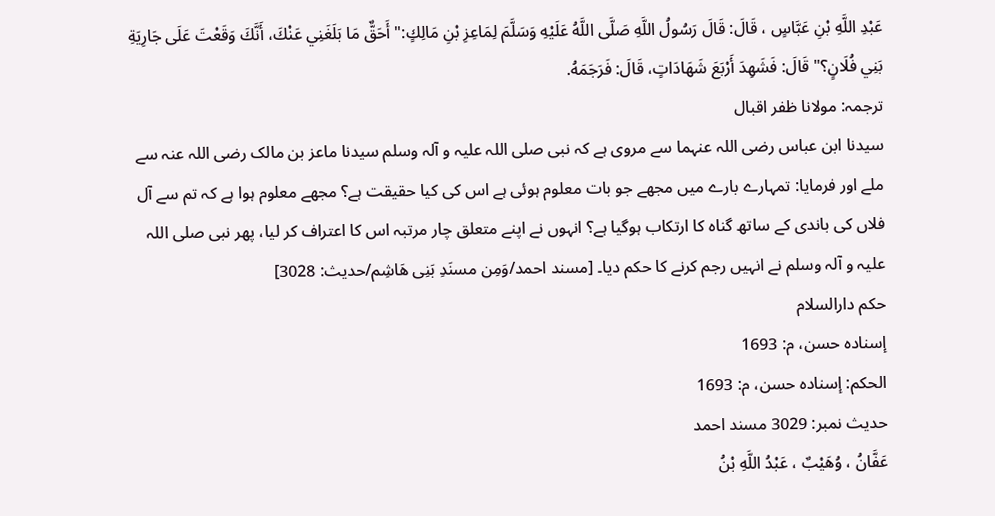عَبْدِ اللَّهِ بْنِ عَبَّاسٍ ، قَالَ: قَالَ رَسُولُ اللَّهِ صَلَّى اللَّهُ عَلَيْهِ وَسَلَّمَ لِمَاعِزِ بْنِ مَالِكٍ:" أَحَقٌّ مَا بَلَغَنِي عَنْكَ، أَنَّكَ وَقَعْتَ عَلَى جَارِيَةِ بَنِي فُلَانٍ؟" قَالَ: فَشَهِدَ أَرْبَعَ شَهَادَاتٍ، قَالَ: فَرَجَمَهُ.
ترجمہ: مولانا ظفر اقبال
سیدنا ابن عباس رضی اللہ عنہما سے مروی ہے کہ نبی صلی اللہ علیہ و آلہ وسلم سیدنا ماعز بن مالک رضی اللہ عنہ سے ملے اور فرمایا: تمہارے بارے میں مجھے جو بات معلوم ہوئی ہے اس کی کیا حقیقت ہے؟ مجھے معلوم ہوا ہے کہ تم سے آل فلاں کی باندی کے ساتھ گناہ کا ارتکاب ہوگیا ہے؟ انہوں نے اپنے متعلق چار مرتبہ اس کا اعتراف کر لیا، پھر نبی صلی اللہ علیہ و آلہ وسلم نے انہیں رجم کرنے کا حکم دیا۔ [مسند احمد/وَمِن مسنَدِ بَنِی هَاشِم/حدیث: 3028]
حکم دارالسلام
إسناده حسن، م: 1693
الحكم: إسناده حسن، م: 1693
حدیث نمبر: 3029 مسند احمد
عَفَّانُ ، وُهَيْبٌ ، عَبْدُ اللَّهِ بْنُ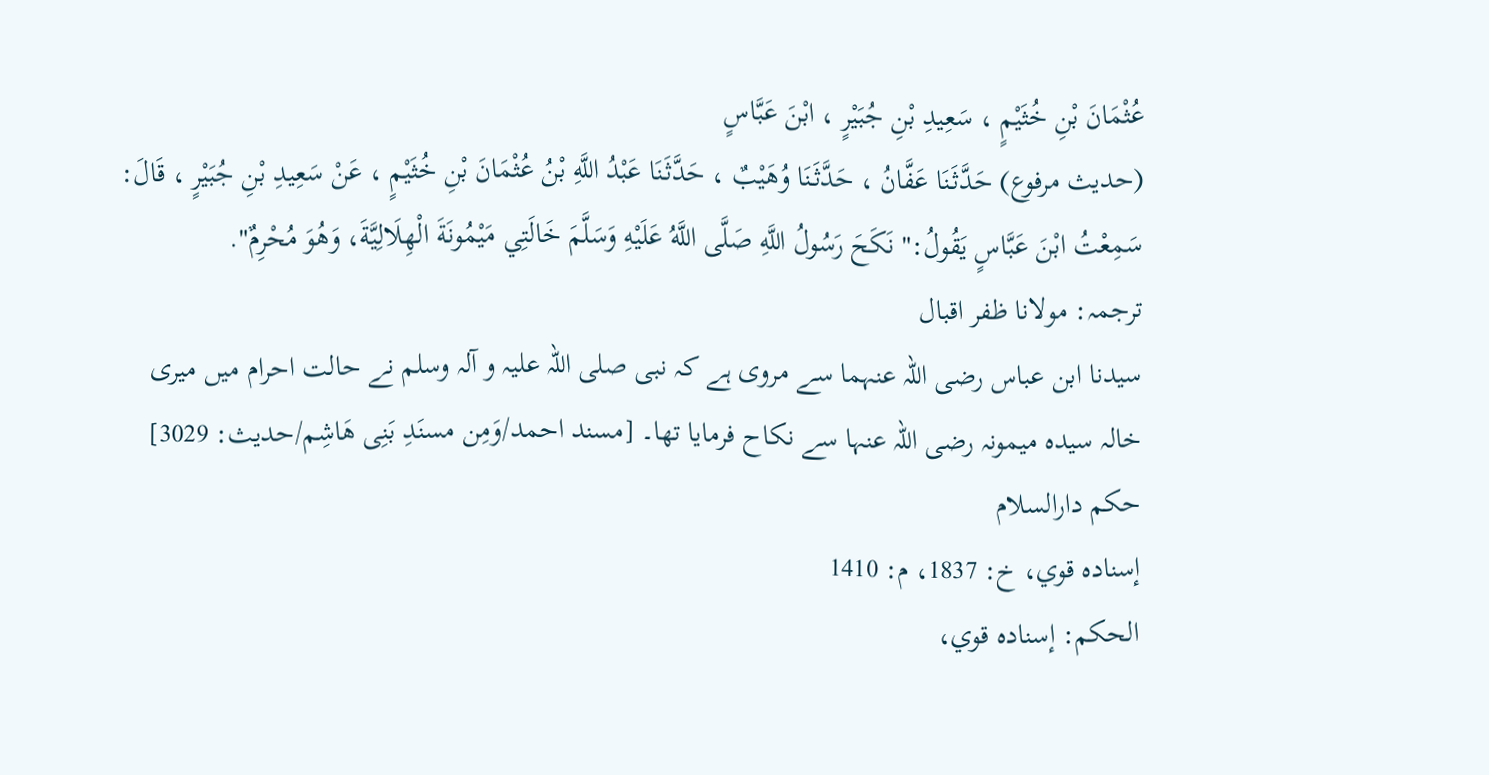عُثْمَانَ بْنِ خُثَيْمٍ ، سَعِيدِ بْنِ جُبَيْرٍ ، ابْنَ عَبَّاسٍ
(حديث مرفوع) حَدَّثَنَا عَفَّانُ ، حَدَّثَنَا وُهَيْبٌ ، حَدَّثَنَا عَبْدُ اللَّهِ بْنُ عُثْمَانَ بْنِ خُثَيْمٍ ، عَنْ سَعِيدِ بْنِ جُبَيْرٍ ، قَالَ: سَمِعْتُ ابْنَ عَبَّاسٍ يَقُولُ:" نَكَحَ رَسُولُ اللَّهِ صَلَّى اللَّهُ عَلَيْهِ وَسَلَّمَ خَالَتِي مَيْمُونَةَ الْهِلَالِيَّةَ، وَهُوَ مُحْرِمٌ".
ترجمہ: مولانا ظفر اقبال
سیدنا ابن عباس رضی اللہ عنہما سے مروی ہے کہ نبی صلی اللہ علیہ و آلہ وسلم نے حالت احرام میں میری خالہ سیدہ میمونہ رضی اللہ عنہا سے نکاح فرمایا تھا۔ [مسند احمد/وَمِن مسنَدِ بَنِی هَاشِم/حدیث: 3029]
حکم دارالسلام
إسناده قوي، خ: 1837، م: 1410
الحكم: إسناده قوي،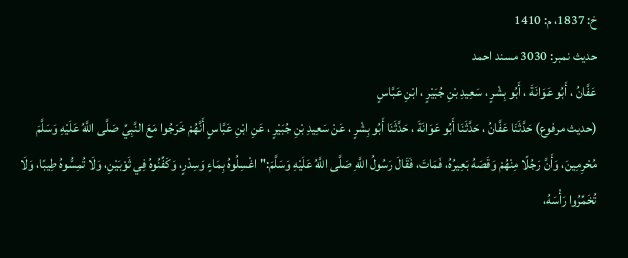خ: 1837، م: 1410
حدیث نمبر: 3030 مسند احمد
عَفَّانُ ، أَبُو عَوَانَةَ ، أَبُو بِشْرٍ ، سَعِيدِ بْنِ جُبَيْرٍ ، ابْنِ عَبَّاسٍ
(حديث مرفوع) حَدَّثَنَا عَفَّانُ ، حَدَّثَنَا أَبُو عَوَانَةَ ، حَدَّثَنَا أَبُو بِشْرٍ ، عَنْ سَعِيدِ بْنِ جُبَيْرٍ ، عَنِ ابْنِ عَبَّاسٍ أَنَّهُمْ خَرَجُوا مَعَ النَّبِيِّ صَلَّى اللَّهُ عَلَيْهِ وَسَلَّمَ مُحْرِمِينَ، وَأَنَّ رَجُلًا مِنْهُمْ وَقَصَهُ بَعِيرُهُ، فَمَاتَ، فَقَالَ رَسُولُ اللَّهِ صَلَّى اللَّهُ عَلَيْهِ وَسَلَّمَ:" اغْسِلُوهُ بِمَاءٍ وَسِدْرٍ، وَكَفِّنُوهُ فِي ثَوْبَيْنِ، وَلَا تُمِسُّوهُ طِيبًا، وَلَا تُخَمِّرُوا رَأْسَهُ،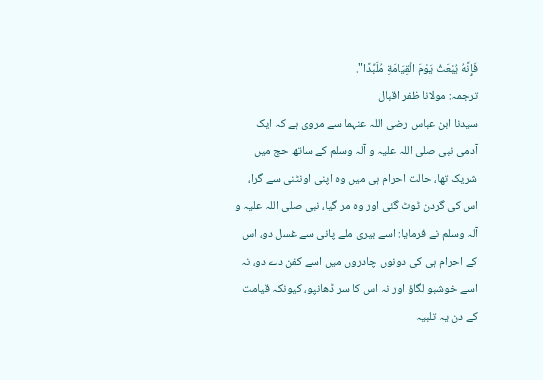فَإِنَّهُ يُبْعَثُ يَوْمَ الْقِيَامَةِ مُلَبِّدًا".
ترجمہ: مولانا ظفر اقبال
سیدنا ابن عباس رضی اللہ عنہما سے مروی ہے کہ ایک آدمی نبی صلی اللہ علیہ و آلہ وسلم کے ساتھ حج میں شریک تھا، حالت احرام ہی میں وہ اپنی اونٹنی سے گرا، اس کی گردن ٹوٹ گئی اور وہ مر گیا، نبی صلی اللہ علیہ و آلہ وسلم نے فرمایا: اسے بیری ملے پانی سے غسل دو، اس کے احرام ہی کی دونوں چادروں میں اسے کفن دے دو، نہ اسے خوشبو لگاؤ اور نہ اس کا سر ڈھانپو، کیونکہ قیامت کے دن یہ تلبیہ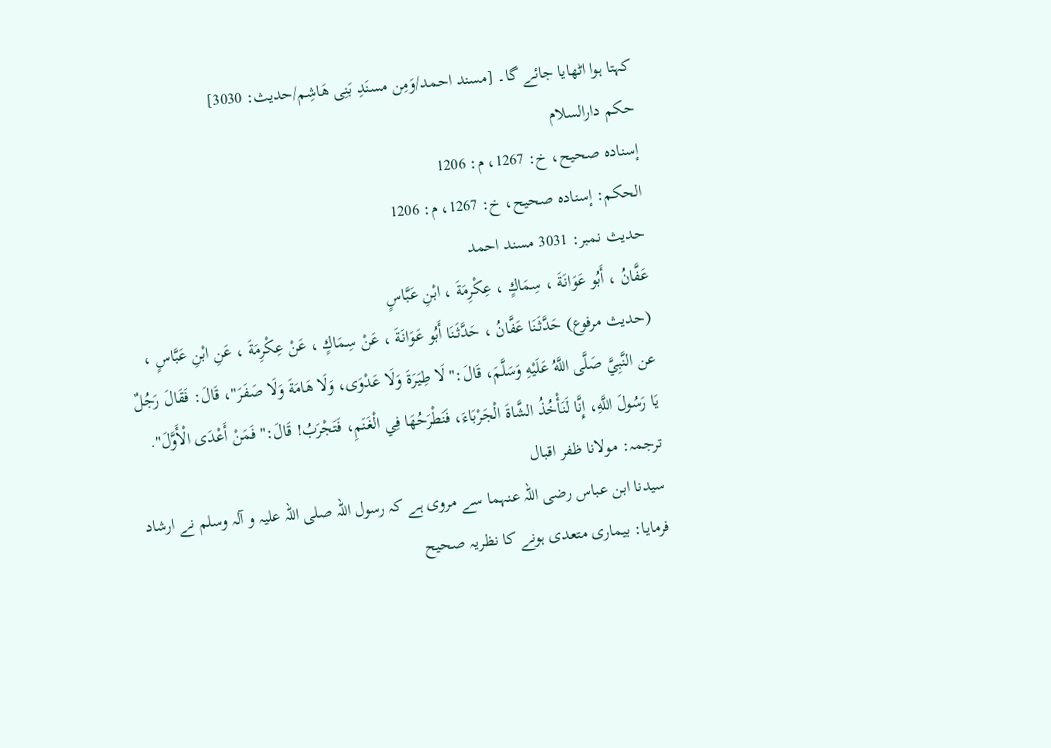کہتا ہوا اٹھایا جائے گا۔ [مسند احمد/وَمِن مسنَدِ بَنِی هَاشِم/حدیث: 3030]
حکم دارالسلام
إسناده صحيح، خ: 1267، م: 1206
الحكم: إسناده صحيح، خ: 1267، م: 1206
حدیث نمبر: 3031 مسند احمد
عَفَّانُ ، أَبُو عَوَانَةَ ، سِمَاكٍ ، عِكْرِمَةَ ، ابْنِ عَبَّاسٍ
(حديث مرفوع) حَدَّثَنَا عَفَّانُ ، حَدَّثَنَا أَبُو عَوَانَةَ ، عَنْ سِمَاكٍ ، عَنْ عِكْرِمَةَ ، عَنِ ابْنِ عَبَّاسٍ ، عن النَّبِيَّ صَلَّى اللَّهُ عَلَيْهِ وَسَلَّمَ، قَالَ:" لَا طِيَرَةَ وَلَا عَدْوَى، وَلَا هَامَةَ وَلَا صَفَرَ"، قَالَ: فَقَالَ رَجُلٌ يَا رَسُولَ اللَّهِ، إِنَّا لَنَأْخُذُ الشَّاةَ الْجَرْبَاءَ، فَنَطْرَحُهَا فِي الْغَنَمِ، فَتَجْرَبُ! قَالَ:" فَمَنْ أَعْدَى الْأَوَّلَ".
ترجمہ: مولانا ظفر اقبال
سیدنا ابن عباس رضی اللہ عنہما سے مروی ہے کہ رسول اللہ صلی اللہ علیہ و آلہ وسلم نے ارشاد فرمایا: بیماری متعدی ہونے کا نظریہ صحیح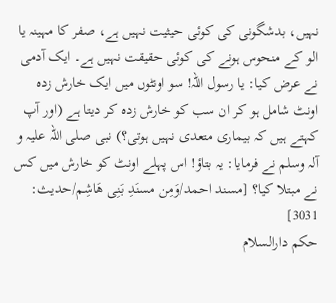نہیں، بدشگونی کی کوئی حیثیت نہیں ہے، صفر کا مہینہ یا الو کے منحوس ہونے کی کوئی حقیقت نہیں ہے۔ ایک آدمی نے عرض کیا: یا رسول اللہ! سو اونٹوں میں ایک خارش زدہ اونٹ شامل ہو کر ان سب کو خارش زدہ کر دیتا ہے (اور آپ کہتے ہیں کہ بیماری متعدی نہیں ہوتی؟) نبی صلی اللہ علیہ و آلہ وسلم نے فرمایا: یہ بتاؤ! اس پہلے اونٹ کو خارش میں کس نے مبتلا کیا؟ [مسند احمد/وَمِن مسنَدِ بَنِی هَاشِم/حدیث: 3031]
حکم دارالسلام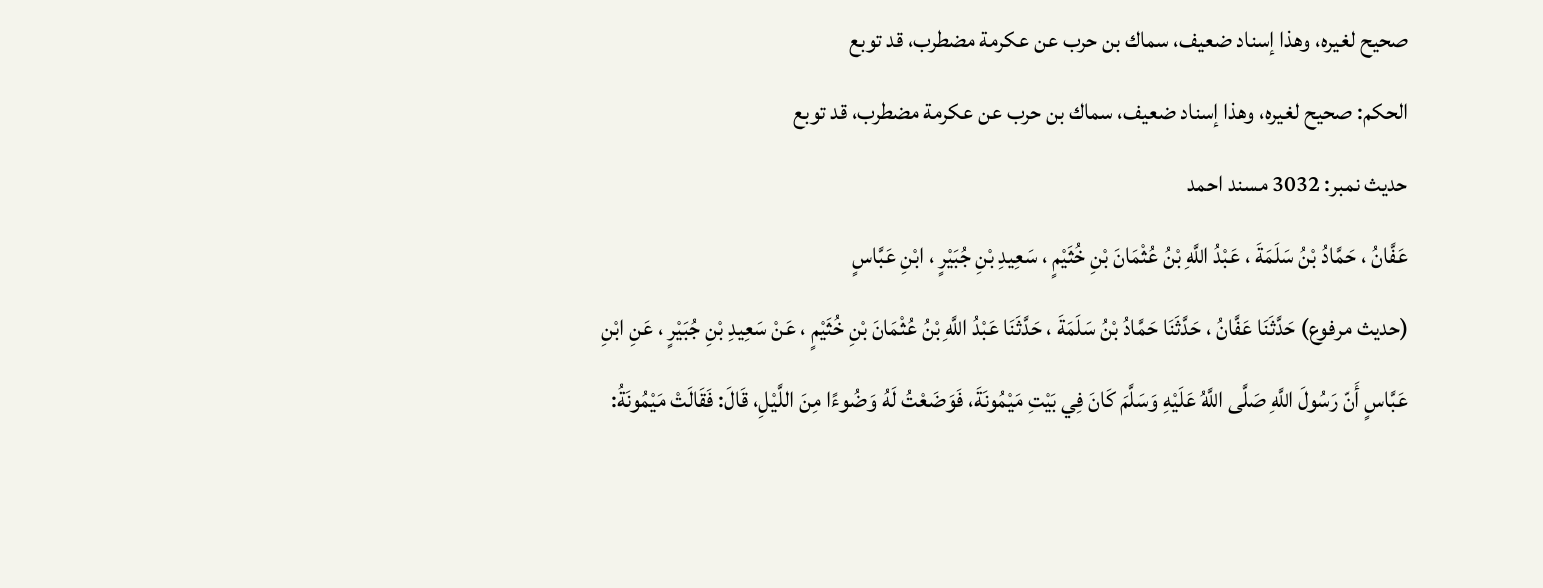صحيح لغيره، وهذا إسناد ضعيف، سماك بن حرب عن عكرمة مضطرب، قد توبع
الحكم: صحيح لغيره، وهذا إسناد ضعيف، سماك بن حرب عن عكرمة مضطرب، قد توبع
حدیث نمبر: 3032 مسند احمد
عَفَّانُ ، حَمَّادُ بْنُ سَلَمَةَ ، عَبْدُ اللَّهِ بْنُ عُثْمَانَ بْنِ خُثَيْمٍ ، سَعِيدِ بْنِ جُبَيْرٍ ، ابْنِ عَبَّاسٍ
(حديث مرفوع) حَدَّثَنَا عَفَّانُ ، حَدَّثَنَا حَمَّادُ بْنُ سَلَمَةَ ، حَدَّثَنَا عَبْدُ اللَّهِ بْنُ عُثْمَانَ بْنِ خُثَيْمٍ ، عَنْ سَعِيدِ بْنِ جُبَيْرٍ ، عَنِ ابْنِ عَبَّاسٍ أَنّ رَسُولَ اللَّهِ صَلَّى اللَّهُ عَلَيْهِ وَسَلَّمَ كَانَ فِي بَيْتِ مَيْمُونَةَ، فَوَضَعْتُ لَهُ وَضُوءًا مِنَ اللَّيْلِ، قَالَ: فَقَالَتْ مَيْمُونَةُ: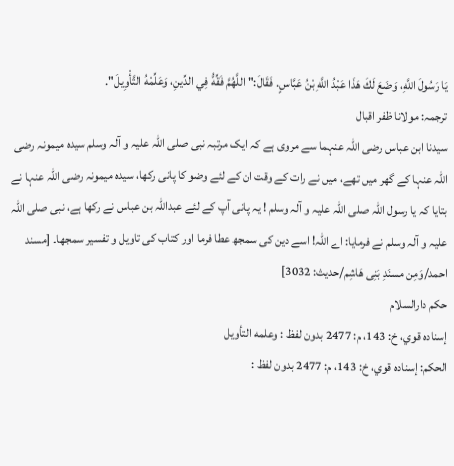يَا رَسُولَ اللَّهِ، وَضَعَ لَكَ هَذَا عَبْدُ اللَّهِ بْنُ عَبَّاسٍ. فَقَالَ:" اللَّهُمَّ فَقِّهُّ فِي الدِّينِ، وَعَلِّمْهُ التَّأْوِيلَ".
ترجمہ: مولانا ظفر اقبال
سیدنا ابن عباس رضی اللہ عنہما سے مروی ہے کہ ایک مرتبہ نبی صلی اللہ علیہ و آلہ وسلم سیدہ میمونہ رضی اللہ عنہا کے گھر میں تھے، میں نے رات کے وقت ان کے لئے وضو کا پانی رکھا، سیدہ میمونہ رضی اللہ عنہا نے بتایا کہ یا رسول اللہ صلی اللہ علیہ و آلہ وسلم ! یہ پانی آپ کے لئے عبداللہ بن عباس نے رکھا ہے، نبی صلی اللہ علیہ و آلہ وسلم نے فرمایا: اے اللہ! اسے دین کی سمجھ عطا فرما اور کتاب کی تاویل و تفسیر سمجھا۔ [مسند احمد/وَمِن مسنَدِ بَنِی هَاشِم/حدیث: 3032]
حکم دارالسلام
إسناده قوي، خ: 143، م: 2477 بدون لفظ : وعلمه التأويل
الحكم: إسناده قوي، خ: 143، م: 2477 بدون لفظ :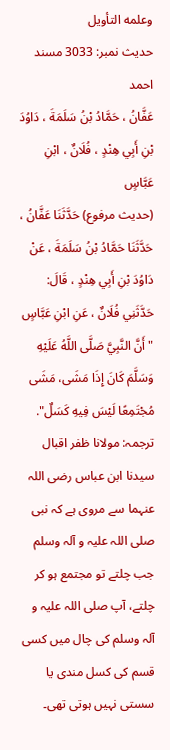وعلمه التأويل
حدیث نمبر: 3033 مسند احمد
عَفَّانُ ، حَمَّادُ بْنُ سَلَمَةَ ، دَاوُدَ بْنِ أَبِي هِنْدٍ ، فُلَانٌ ، ابْنِ عَبَّاسٍ
(حديث مرفوع) حَدَّثَنَا عَفَّانُ ، حَدَّثَنَا حَمَّادُ بْنُ سَلَمَةَ ، عَنْ دَاوُدَ بْنِ أَبِي هِنْدٍ ، قَالَ: حَدَّثَنِي فُلَانٌ ، عَنِ ابْنِ عَبَّاسٍ " أَنَّ النَّبِيَّ صَلَّى اللَّهُ عَلَيْهِ وَسَلَّمَ كَانَ إِذَا مَشَى، مَشَى مُجْتَمِعًا لَيْسَ فِيهِ كَسَلٌ".
ترجمہ: مولانا ظفر اقبال
سیدنا ابن عباس رضی اللہ عنہما سے مروی ہے کہ نبی صلی اللہ علیہ و آلہ وسلم جب چلتے تو مجتمع ہو کر چلتے، آپ صلی اللہ علیہ و آلہ وسلم کی چال میں کسی قسم کی کسل مندی یا سستی نہیں ہوتی تھی۔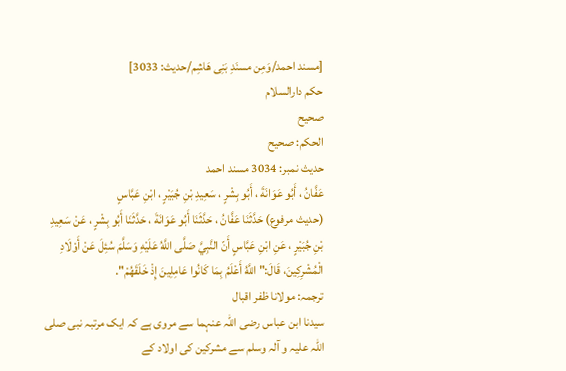[مسند احمد/وَمِن مسنَدِ بَنِی هَاشِم/حدیث: 3033]
حکم دارالسلام
صحيح
الحكم: صحيح
حدیث نمبر: 3034 مسند احمد
عَفَّانُ ، أَبُو عَوَانَةَ ، أَبُو بِشْرٍ ، سَعِيدِ بْنِ جُبَيْرٍ ، ابْنِ عَبَّاسٍ
(حديث مرفوع) حَدَّثَنَا عَفَّانُ ، حَدَّثَنَا أَبُو عَوَانَةَ ، حَدَّثَنَا أَبُو بِشْرٍ ، عَنْ سَعِيدِ بْنِ جُبَيْرٍ ، عَنِ ابْنِ عَبَّاسٍ أَنّ النَّبِيَّ صَلَّى اللَّهُ عَلَيْهِ وَسَلَّمَ سُئِلَ عَنْ أَوْلَادِ الْمُشْرِكِينَ، قَالَ:" اللَّهُ أَعْلَمُ بِمَا كَانُوا عَامِلِينَ إِذْ خَلَقَهُمْ".
ترجمہ: مولانا ظفر اقبال
سیدنا ابن عباس رضی اللہ عنہما سے مروی ہے کہ ایک مرتبہ نبی صلی اللہ علیہ و آلہ وسلم سے مشرکین کی اولاد کے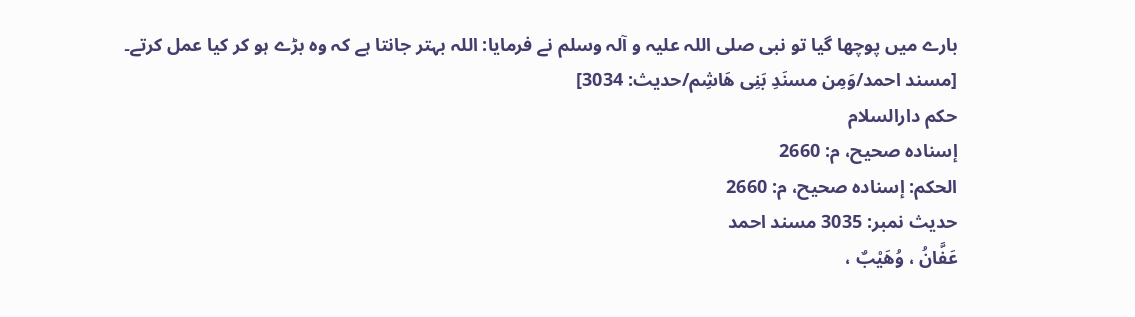بارے میں پوچھا گیا تو نبی صلی اللہ علیہ و آلہ وسلم نے فرمایا: اللہ بہتر جانتا ہے کہ وہ بڑے ہو کر کیا عمل کرتے۔ [مسند احمد/وَمِن مسنَدِ بَنِی هَاشِم/حدیث: 3034]
حکم دارالسلام
إسناده صحيح، م: 2660
الحكم: إسناده صحيح، م: 2660
حدیث نمبر: 3035 مسند احمد
عَفَّانُ ، وُهَيْبٌ ،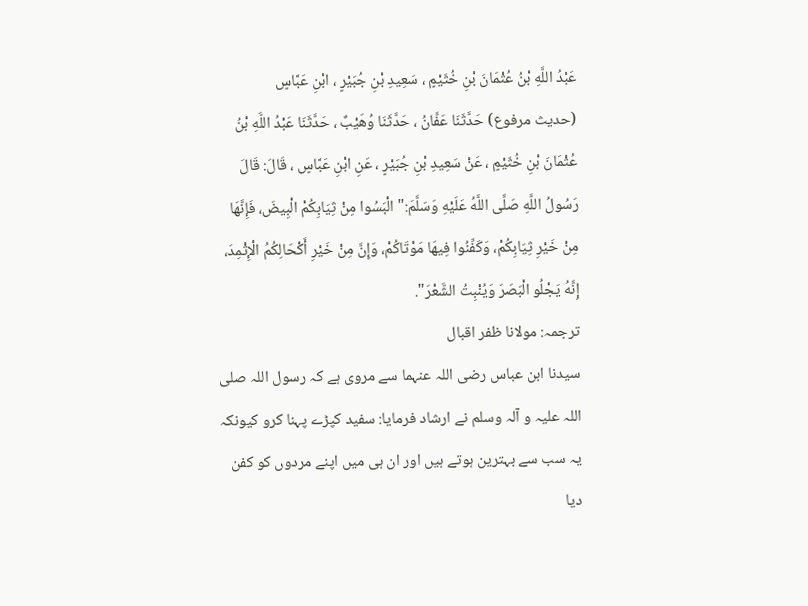عَبْدُ اللَّهِ بْنُ عُثْمَانَ بْنِ خُثَيْمٍ ، سَعِيدِ بْنِ جُبَيْرٍ ، ابْنِ عَبَّاسٍ
(حديث مرفوع) حَدَّثَنَا عَفَّانُ ، حَدَّثَنَا وُهَيْبٌ ، حَدَّثَنَا عَبْدُ اللَّهِ بْنُ عُثْمَانَ بْنِ خُثَيْمٍ ، عَنْ سَعِيدِ بْنِ جُبَيْرٍ ، عَنِ ابْنِ عَبَّاسٍ ، قَالَ: قَالَ رَسُولُ اللَّهِ صَلَّى اللَّهُ عَلَيْهِ وَسَلَّمَ:" الْبَسُوا مِنْ ثِيَابِكُمْ الْبِيضَ، فَإِنَّهَا مِنْ خَيْرِ ثِيَابِكُمْ، وَكَفِّنُوا فِيهَا مَوْتَاكُمْ، وَإِنَّ مِنْ خَيْرِ أَكْحَالِكُمُ الْإِثْمِدَ، إِنَّهُ يَجْلُو الْبَصَرَ وَيُنْبِتُ الشَّعْرَ".
ترجمہ: مولانا ظفر اقبال
سیدنا ابن عباس رضی اللہ عنہما سے مروی ہے کہ رسول اللہ صلی اللہ علیہ و آلہ وسلم نے ارشاد فرمایا: سفید کپڑے پہنا کرو کیونکہ یہ سب سے بہترین ہوتے ہیں اور ان ہی میں اپنے مردوں کو کفن دیا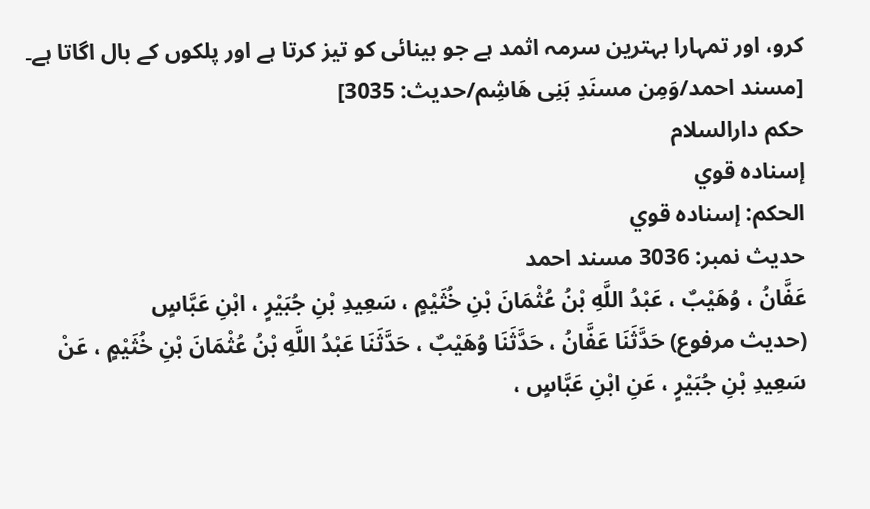کرو، اور تمہارا بہترین سرمہ اثمد ہے جو بینائی کو تیز کرتا ہے اور پلکوں کے بال اگاتا ہے۔ [مسند احمد/وَمِن مسنَدِ بَنِی هَاشِم/حدیث: 3035]
حکم دارالسلام
إسناده قوي
الحكم: إسناده قوي
حدیث نمبر: 3036 مسند احمد
عَفَّانُ ، وُهَيْبٌ ، عَبْدُ اللَّهِ بْنُ عُثْمَانَ بْنِ خُثَيْمٍ ، سَعِيدِ بْنِ جُبَيْرٍ ، ابْنِ عَبَّاسٍ
(حديث مرفوع) حَدَّثَنَا عَفَّانُ ، حَدَّثَنَا وُهَيْبٌ ، حَدَّثَنَا عَبْدُ اللَّهِ بْنُ عُثْمَانَ بْنِ خُثَيْمٍ ، عَنْ سَعِيدِ بْنِ جُبَيْرٍ ، عَنِ ابْنِ عَبَّاسٍ ،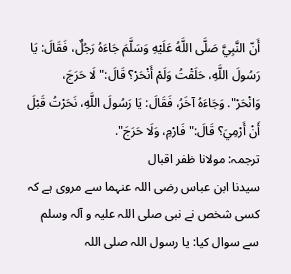أَنّ النَّبِيَّ صَلَّى اللَّهُ عَلَيْهِ وَسَلَّمَ جَاءَهُ رَجُلٌ، فَقَالَ: يَا رَسُولَ اللَّهِ، حَلَقْتُ وَلَمْ أَنْحَرْ؟ قَالَ:" لَا حَرَجَ، وَانْحَرْ". وَجَاءَهُ آخَرُ، فَقَالَ: يَا رَسُولَ اللَّهِ، نَحَرْتُ قَبْلَ أَنْ أَرْمِيَ؟ قَالَ:" فَارْمِ، وَلَا حَرَجَ".
ترجمہ: مولانا ظفر اقبال
سیدنا ابن عباس رضی اللہ عنہما سے مروی ہے کہ کسی شخص نے نبی صلی اللہ علیہ و آلہ وسلم سے سوال کیا: یا رسول اللہ صلی اللہ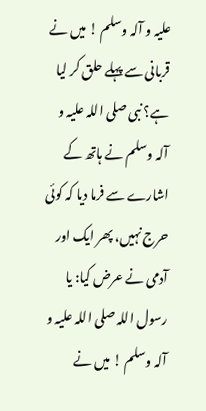علیہ و آلہ وسلم ! میں نے قربانی سے پہلے حلق کر لیا ہے؟ نبی صلی اللہ علیہ و آلہ وسلم نے ہاتھ کے اشارے سے فرما دیا کہ کوئی حرج نہیں، پھر ایک اور آدمی نے عرض کیا: یا رسول اللہ صلی اللہ علیہ و آلہ وسلم ! میں نے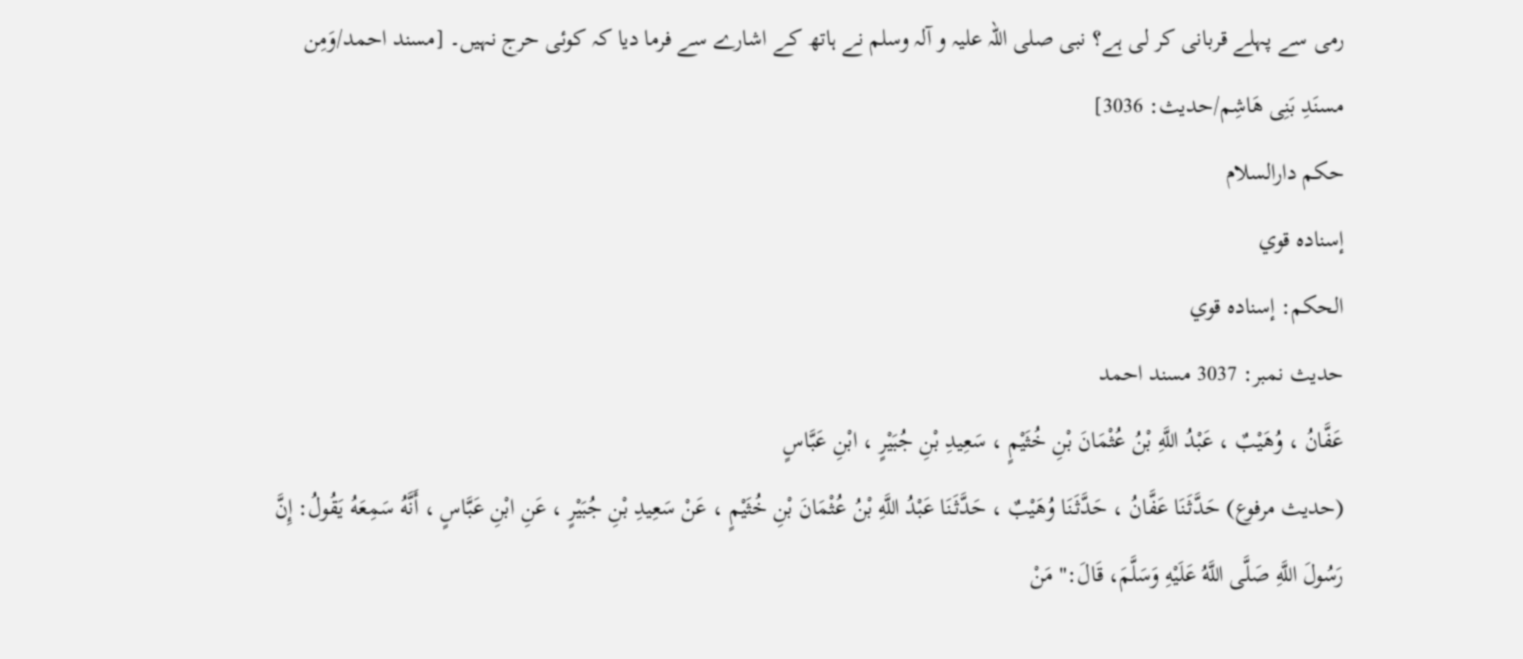رمی سے پہلے قربانی کر لی ہے؟ نبی صلی اللہ علیہ و آلہ وسلم نے ہاتھ کے اشارے سے فرما دیا کہ کوئی حرج نہیں۔ [مسند احمد/وَمِن مسنَدِ بَنِی هَاشِم/حدیث: 3036]
حکم دارالسلام
إسناده قوي
الحكم: إسناده قوي
حدیث نمبر: 3037 مسند احمد
عَفَّانُ ، وُهَيْبٌ ، عَبْدُ اللَّهِ بْنُ عُثْمَانَ بْنِ خُثَيْمٍ ، سَعِيدِ بْنِ جُبَيْرٍ ، ابْنِ عَبَّاسٍ
(حديث مرفوع) حَدَّثَنَا عَفَّانُ ، حَدَّثَنَا وُهَيْبٌ ، حَدَّثَنَا عَبْدُ اللَّهِ بْنُ عُثْمَانَ بْنِ خُثَيْمٍ ، عَنْ سَعِيدِ بْنِ جُبَيْرٍ ، عَنِ ابْنِ عَبَّاسٍ ، أَنَّهُ سَمِعَهُ يَقُولُ: إِنَّ رَسُولَ اللَّهِ صَلَّى اللَّهُ عَلَيْهِ وَسَلَّمَ، قَالَ:" مَنْ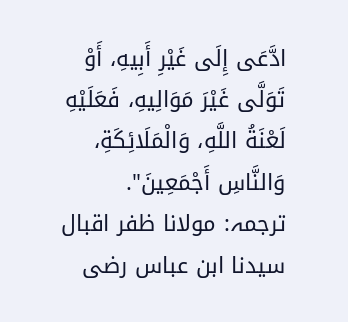ادَّعَى إِلَى غَيْرِ أَبِيهِ، أَوْ تَوَلَّى غَيْرَ مَوَالِيهِ، فَعَلَيْهِ لَعْنَةُ اللَّهِ، وَالْمَلَائِكَةِ، وَالنَّاسِ أَجْمَعِينَ".
ترجمہ: مولانا ظفر اقبال
سیدنا ابن عباس رضی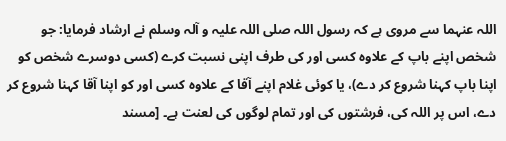اللہ عنہما سے مروی ہے کہ رسول اللہ صلی اللہ علیہ و آلہ وسلم نے ارشاد فرمایا: جو شخص اپنے باپ کے علاوہ کسی اور کی طرف اپنی نسبت کرے (کسی دوسرے شخص کو اپنا باپ کہنا شروع کر دے)، یا کوئی غلام اپنے آقا کے علاوہ کسی اور کو اپنا آقا کہنا شروع کر دے، اس پر اللہ کی، فرشتوں کی اور تمام لوگوں کی لعنت ہے۔ [مسند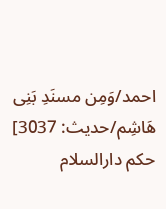احمد/وَمِن مسنَدِ بَنِی هَاشِم/حدیث: 3037]
حکم دارالسلام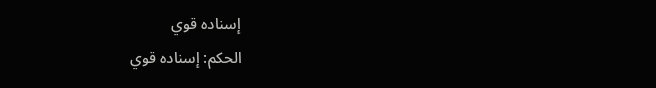إسناده قوي
الحكم: إسناده قوي